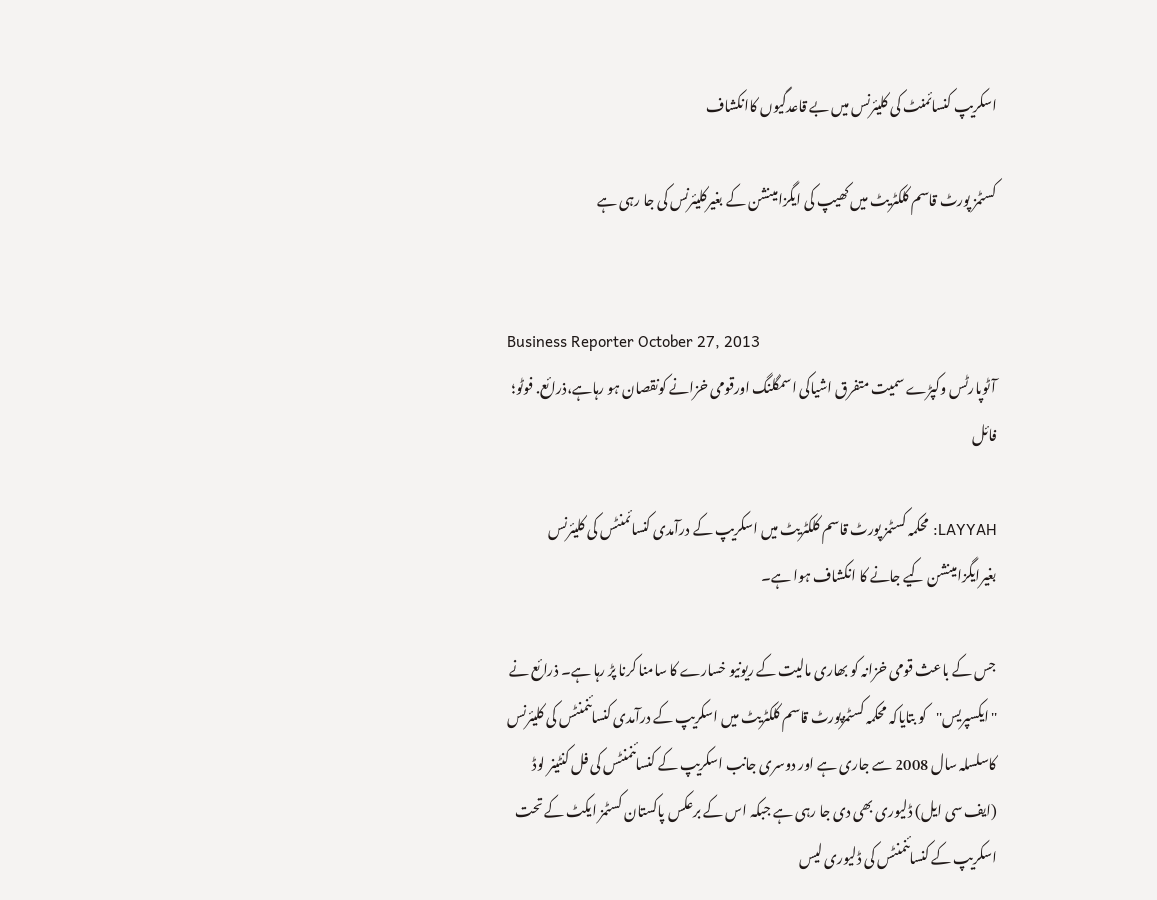اسکریپ کنسائمنٹ کی کلیئرنس میں بے قاعدگیوں کاانکشاف

کسٹمز پورٹ قاسم کلکٹریٹ میں کھیپ کی ایگزامینشن کے بغیرکلیئرنس کی جا رہی ہے


Business Reporter October 27, 2013
آٹوپارٹس وکپڑے سمیت متفرق اشیاکی اسمگلنگ اورقومی خزانے کونقصان ہو رہاہے،ذرائع. فوٹو؛ فائل

LAYYAH: محکمہ کسٹمز پورٹ قاسم کلکٹریٹ میں اسکریپ کے درآمدی کنسائمنٹس کی کلیئرنس بغیرایگزامینشن کیے جانے کا انکشاف ہوا ہے۔

جس کے باعث قومی خزانہ کو بھاری مالیت کے ریونیو خسارے کا سامنا کرنا پڑ رہا ہے۔ ذرائع نے ''ایکسپریس''کو بتایاکہ محکمہ کسٹمزپورٹ قاسم کلکٹریٹ میں اسکریپ کے درآمدی کنسائنمنٹس کی کلیئرنس کاسلسلہ سال 2008 سے جاری ہے اور دوسری جانب اسکریپ کے کنسائنمنٹس کی فل کنٹینر لوڈ (ایف سی ایل) ڈلیوری بھی دی جا رہی ہے جبکہ اس کے برعکس پاکستان کسٹمز ایکٹ کے تحت اسکریپ کے کنسائنمنٹس کی ڈلیوری لیس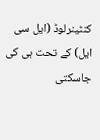کنٹینرلوڈ (ایل سی ایل) کے تحت ہی کی جاسکتی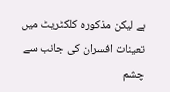ہے لیکن مذکورہ کلکٹریٹ میں تعینات افسران کی جانب سے چشم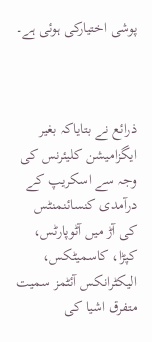پوشی اختیارکی ہوئی ہے۔



ذرائع نے بتایاکہ بغیر ایگزامیشن کلیئرنس کی وجہ سے اسکریپ کے درآمدی کنسائنمنٹس کی آڑ میں آٹوپارٹس، کپڑا، کاسمیٹکس، الیکٹرانکس آئٹمز سمیت متفرق اشیا کی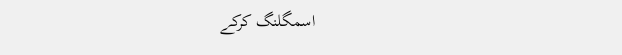اسمگلنگ کرکے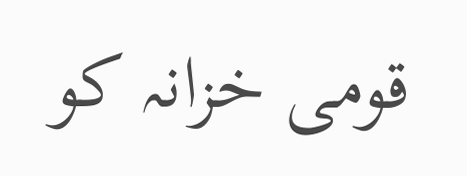قومی خزانہ کو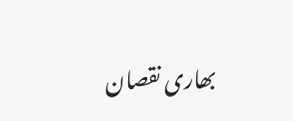بھاری نقصان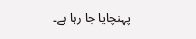پہنچایا جا رہا ہے۔